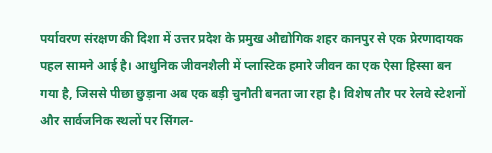पर्यावरण संरक्षण की दिशा में उत्तर प्रदेश के प्रमुख औद्योगिक शहर कानपुर से एक प्रेरणादायक पहल सामने आई है। आधुनिक जीवनशैली में प्लास्टिक हमारे जीवन का एक ऐसा हिस्सा बन गया है, जिससे पीछा छुड़ाना अब एक बड़ी चुनौती बनता जा रहा है। विशेष तौर पर रेलवे स्टेशनों और सार्वजनिक स्थलों पर सिंगल-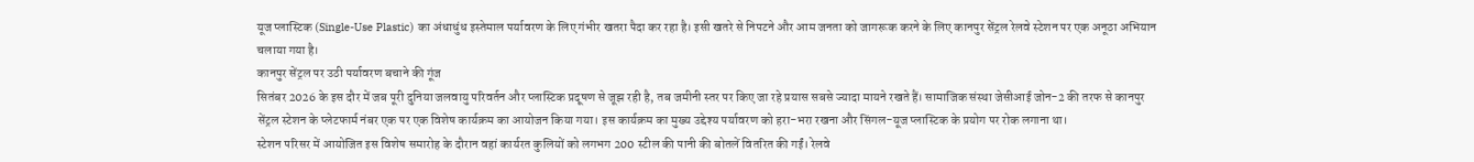यूज प्लास्टिक (Single-Use Plastic) का अंधाधुंध इस्तेमाल पर्यावरण के लिए गंभीर खतरा पैदा कर रहा है। इसी खतरे से निपटने और आम जनता को जागरूक करने के लिए कानपुर सेंट्रल रेलवे स्टेशन पर एक अनूठा अभियान चलाया गया है।
कानपुर सेंट्रल पर उठी पर्यावरण बचाने की गूंज
सितंबर 2026 के इस दौर में जब पूरी दुनिया जलवायु परिवर्तन और प्लास्टिक प्रदूषण से जूझ रही है, तब जमीनी स्तर पर किए जा रहे प्रयास सबसे ज्यादा मायने रखते हैं। सामाजिक संस्था जेसीआई जोन-2 की तरफ से कानपुर सेंट्रल स्टेशन के प्लेटफार्म नंबर एक पर एक विशेष कार्यक्रम का आयोजन किया गया। इस कार्यक्रम का मुख्य उद्देश्य पर्यावरण को हरा-भरा रखना और सिंगल-यूज प्लास्टिक के प्रयोग पर रोक लगाना था।
स्टेशन परिसर में आयोजित इस विशेष समारोह के दौरान वहां कार्यरत कुलियों को लगभग 200 स्टील की पानी की बोतलें वितरित की गईं। रेलवे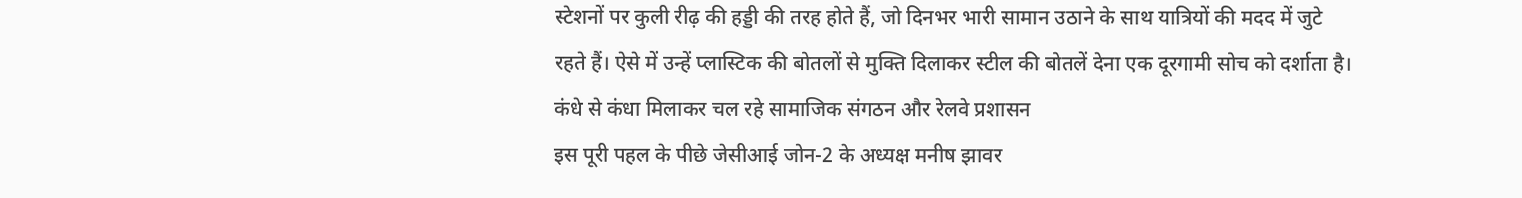स्टेशनों पर कुली रीढ़ की हड्डी की तरह होते हैं, जो दिनभर भारी सामान उठाने के साथ यात्रियों की मदद में जुटे रहते हैं। ऐसे में उन्हें प्लास्टिक की बोतलों से मुक्ति दिलाकर स्टील की बोतलें देना एक दूरगामी सोच को दर्शाता है।
कंधे से कंधा मिलाकर चल रहे सामाजिक संगठन और रेलवे प्रशासन
इस पूरी पहल के पीछे जेसीआई जोन-2 के अध्यक्ष मनीष झावर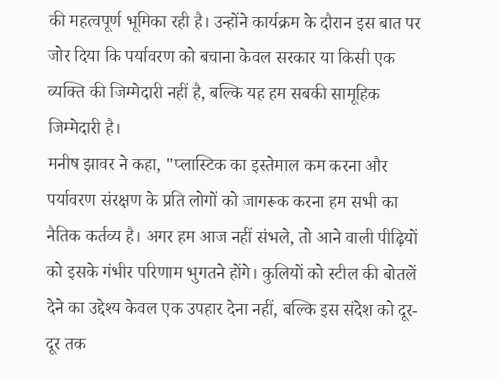की महत्वपूर्ण भूमिका रही है। उन्होंने कार्यक्रम के दौरान इस बात पर जोर दिया कि पर्यावरण को बचाना केवल सरकार या किसी एक व्यक्ति की जिम्मेदारी नहीं है, बल्कि यह हम सबकी सामूहिक जिम्मेदारी है।
मनीष झावर ने कहा, "प्लास्टिक का इस्तेमाल कम करना और पर्यावरण संरक्षण के प्रति लोगों को जागरूक करना हम सभी का नैतिक कर्तव्य है। अगर हम आज नहीं संभले, तो आने वाली पीढ़ियों को इसके गंभीर परिणाम भुगतने होंगे। कुलियों को स्टील की बोतलें देने का उद्देश्य केवल एक उपहार देना नहीं, बल्कि इस संदेश को दूर-दूर तक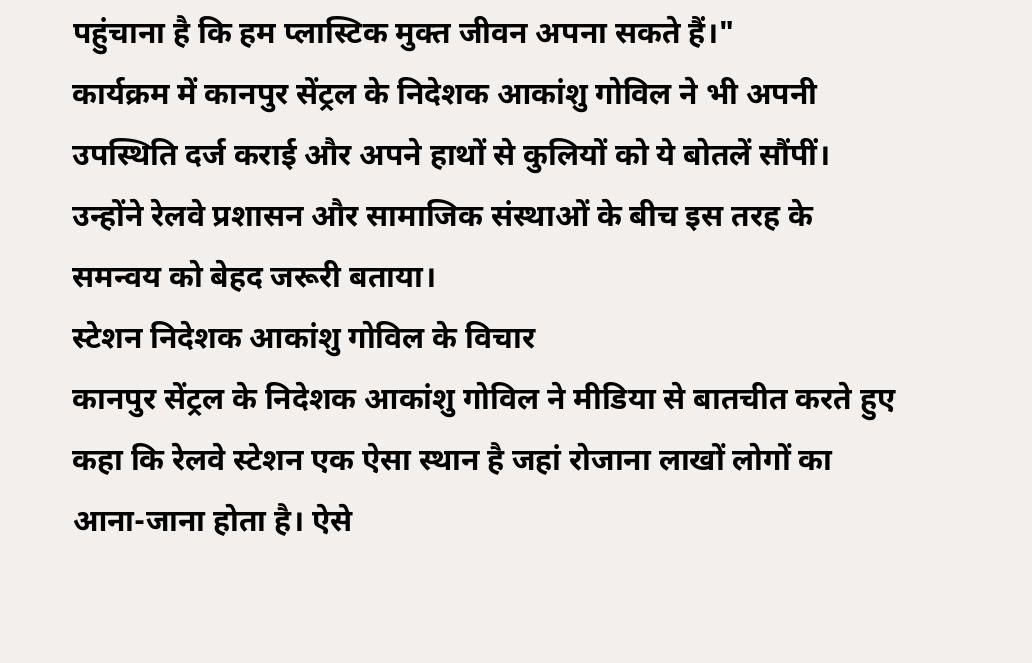पहुंचाना है कि हम प्लास्टिक मुक्त जीवन अपना सकते हैं।"
कार्यक्रम में कानपुर सेंट्रल के निदेशक आकांशु गोविल ने भी अपनी उपस्थिति दर्ज कराई और अपने हाथों से कुलियों को ये बोतलें सौंपीं। उन्होंने रेलवे प्रशासन और सामाजिक संस्थाओं के बीच इस तरह के समन्वय को बेहद जरूरी बताया।
स्टेशन निदेशक आकांशु गोविल के विचार
कानपुर सेंट्रल के निदेशक आकांशु गोविल ने मीडिया से बातचीत करते हुए कहा कि रेलवे स्टेशन एक ऐसा स्थान है जहां रोजाना लाखों लोगों का आना-जाना होता है। ऐसे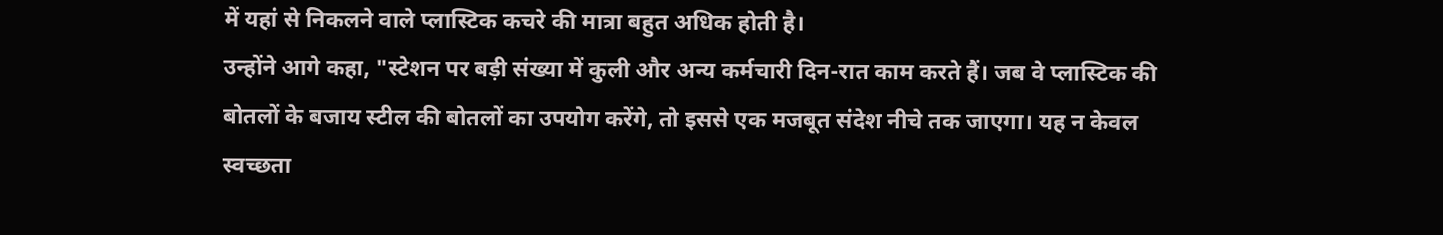में यहां से निकलने वाले प्लास्टिक कचरे की मात्रा बहुत अधिक होती है।
उन्होंने आगे कहा, "स्टेशन पर बड़ी संख्या में कुली और अन्य कर्मचारी दिन-रात काम करते हैं। जब वे प्लास्टिक की बोतलों के बजाय स्टील की बोतलों का उपयोग करेंगे, तो इससे एक मजबूत संदेश नीचे तक जाएगा। यह न केवल स्वच्छता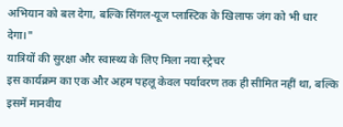अभियान को बल देगा, बल्कि सिंगल-यूज प्लास्टिक के खिलाफ जंग को भी धार देगा।"
यात्रियों की सुरक्षा और स्वास्थ्य के लिए मिला नया स्ट्रेचर
इस कार्यक्रम का एक और अहम पहलू केवल पर्यावरण तक ही सीमित नहीं था, बल्कि इसमें मानवीय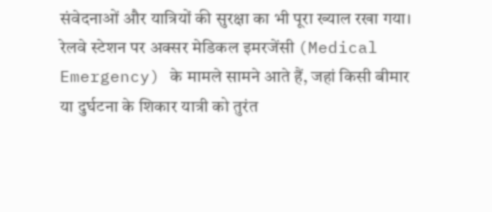संवेदनाओं और यात्रियों की सुरक्षा का भी पूरा ख्याल रखा गया। रेलवे स्टेशन पर अक्सर मेडिकल इमरजेंसी (Medical Emergency) के मामले सामने आते हैं, जहां किसी बीमार या दुर्घटना के शिकार यात्री को तुरंत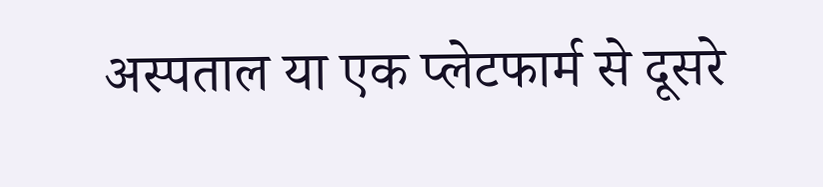अस्पताल या एक प्लेटफार्म से दूसरे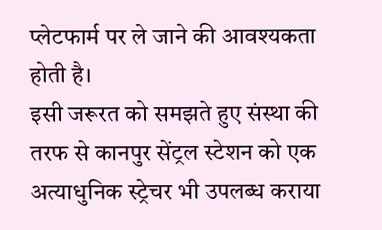प्लेटफार्म पर ले जाने की आवश्यकता होती है।
इसी जरूरत को समझते हुए संस्था की तरफ से कानपुर सेंट्रल स्टेशन को एक अत्याधुनिक स्ट्रेचर भी उपलब्ध कराया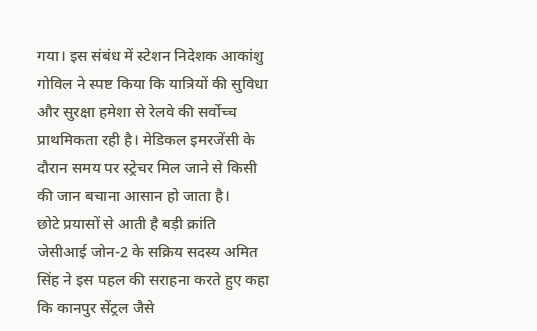गया। इस संबंध में स्टेशन निदेशक आकांशु गोविल ने स्पष्ट किया कि यात्रियों की सुविधा और सुरक्षा हमेशा से रेलवे की सर्वोच्च प्राथमिकता रही है। मेडिकल इमरजेंसी के दौरान समय पर स्ट्रेचर मिल जाने से किसी की जान बचाना आसान हो जाता है।
छोटे प्रयासों से आती है बड़ी क्रांति
जेसीआई जोन-2 के सक्रिय सदस्य अमित सिंह ने इस पहल की सराहना करते हुए कहा कि कानपुर सेंट्रल जैसे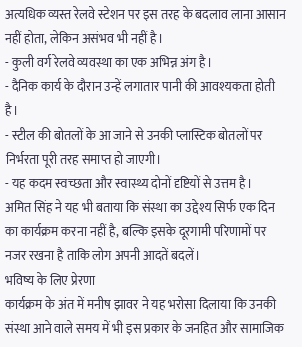अत्यधिक व्यस्त रेलवे स्टेशन पर इस तरह के बदलाव लाना आसान नहीं होता, लेकिन असंभव भी नहीं है।
- कुली वर्ग रेलवे व्यवस्था का एक अभिन्न अंग है।
- दैनिक कार्य के दौरान उन्हें लगातार पानी की आवश्यकता होती है।
- स्टील की बोतलों के आ जाने से उनकी प्लास्टिक बोतलों पर निर्भरता पूरी तरह समाप्त हो जाएगी।
- यह कदम स्वच्छता और स्वास्थ्य दोनों दृष्टियों से उत्तम है।
अमित सिंह ने यह भी बताया कि संस्था का उद्देश्य सिर्फ एक दिन का कार्यक्रम करना नहीं है, बल्कि इसके दूरगामी परिणामों पर नजर रखना है ताकि लोग अपनी आदतें बदलें।
भविष्य के लिए प्रेरणा
कार्यक्रम के अंत में मनीष झावर ने यह भरोसा दिलाया कि उनकी संस्था आने वाले समय में भी इस प्रकार के जनहित और सामाजिक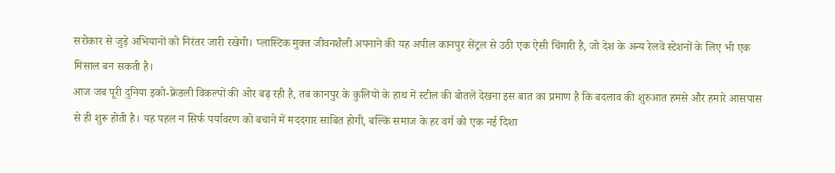सरोकार से जुड़े अभियानों को निरंतर जारी रखेगी। प्लास्टिक मुक्त जीवनशैली अपनाने की यह अपील कानपुर सेंट्रल से उठी एक ऐसी चिंगारी है, जो देश के अन्य रेलवे स्टेशनों के लिए भी एक मिसाल बन सकती है।
आज जब पूरी दुनिया इको-फ्रेंडली विकल्पों की ओर बढ़ रही है, तब कानपुर के कुलियों के हाथ में स्टील की बोतलें देखना इस बात का प्रमाण है कि बदलाव की शुरुआत हमसे और हमारे आसपास से ही शुरू होती है। यह पहल न सिर्फ पर्यावरण को बचाने में मददगार साबित होगी, बल्कि समाज के हर वर्ग को एक नई दिशा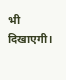भी दिखाएगी।